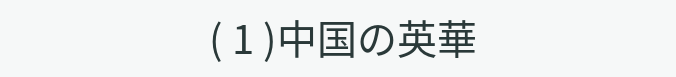( 1 )中国の英華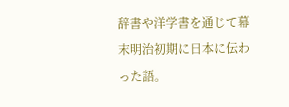辞書や洋学書を通じて幕末明治初期に日本に伝わった語。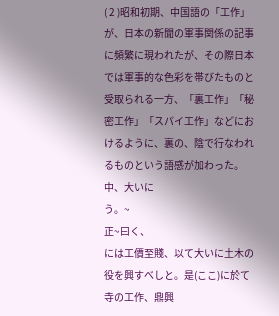( 2 )昭和初期、中国語の「工作」が、日本の新聞の軍事関係の記事に頻繁に現われたが、その際日本では軍事的な色彩を帯びたものと受取られる一方、「裏工作」「秘密工作」「スパイ工作」などにおけるように、裏の、陰で行なわれるものという語感が加わった。
中、大いに
う。~
正~曰く、
には工價至賤、以て大いに土木の役を興すべしと。是(ここ)に於て
寺の工作、鼎興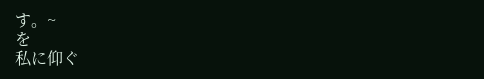す。~
を
私に仰ぐ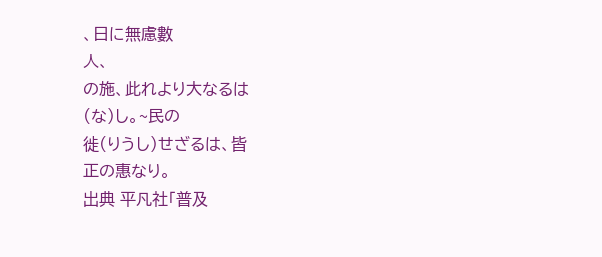、日に無慮數
人、
の施、此れより大なるは
(な)し。~民の
徙(りうし)せざるは、皆
正の惠なり。
出典 平凡社「普及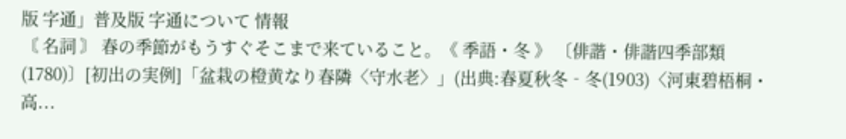版 字通」普及版 字通について 情報
〘 名詞 〙 春の季節がもうすぐそこまで来ていること。《 季語・冬 》 〔俳諧・俳諧四季部類(1780)〕[初出の実例]「盆栽の橙黄なり春隣〈守水老〉」(出典:春夏秋冬‐冬(1903)〈河東碧梧桐・高...